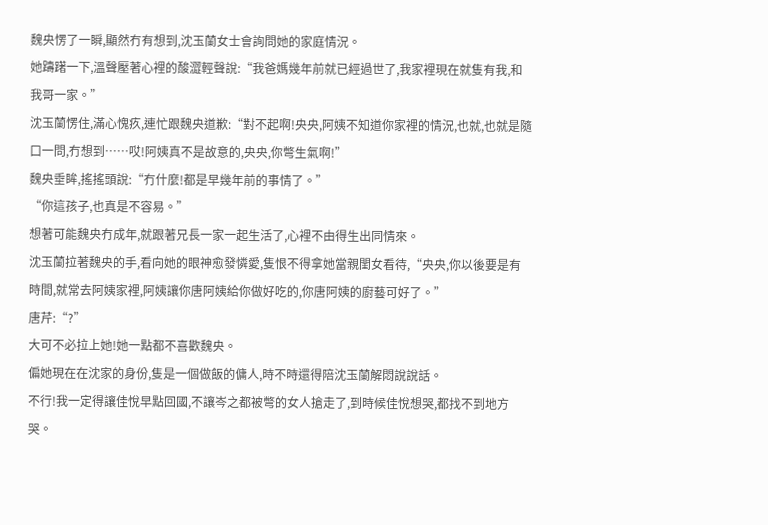魏央愣了一瞬,顯然冇有想到,沈玉蘭女士會詢問她的家庭情況。
她躊躇一下,溫聲壓著心裡的酸澀輕聲說:“我爸媽幾年前就已經過世了,我家裡現在就隻有我,和我哥一家。”
沈玉蘭愣住,滿心愧疚,連忙跟魏央道歉:“對不起啊!央央,阿姨不知道你家裡的情況,也就,也就是隨口一問,冇想到……哎!阿姨真不是故意的,央央,你彆生氣啊!”
魏央垂眸,搖搖頭說:“冇什麼!都是早幾年前的事情了。”
“你這孩子,也真是不容易。”
想著可能魏央冇成年,就跟著兄長一家一起生活了,心裡不由得生出同情來。
沈玉蘭拉著魏央的手,看向她的眼神愈發憐愛,隻恨不得拿她當親閨女看待,“央央,你以後要是有時間,就常去阿姨家裡,阿姨讓你唐阿姨給你做好吃的,你唐阿姨的廚藝可好了。”
唐芹:“?”
大可不必拉上她!她一點都不喜歡魏央。
偏她現在在沈家的身份,隻是一個做飯的傭人,時不時還得陪沈玉蘭解悶說說話。
不行!我一定得讓佳悅早點回國,不讓岑之都被彆的女人搶走了,到時候佳悅想哭,都找不到地方哭。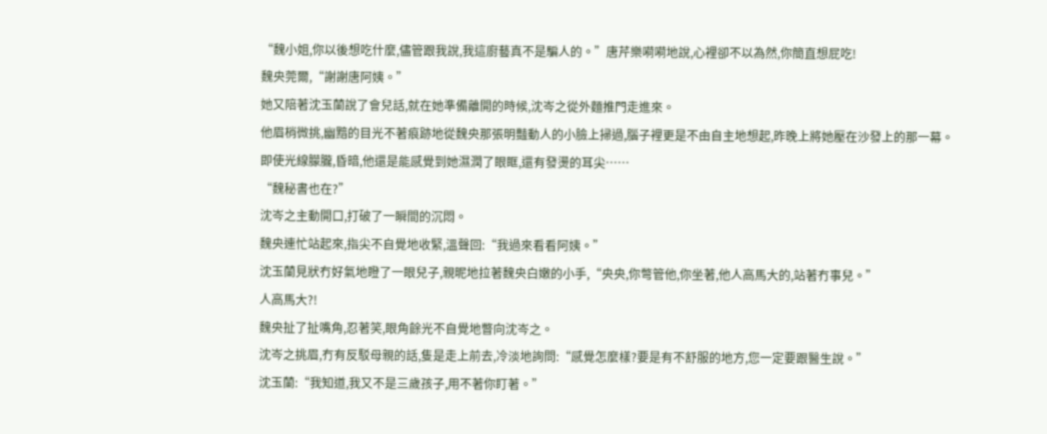“魏小姐,你以後想吃什麼,儘管跟我說,我這廚藝真不是騙人的。”唐芹樂嗬嗬地說,心裡卻不以為然,你簡直想屁吃!
魏央莞爾,“謝謝唐阿姨。”
她又陪著沈玉蘭說了會兒話,就在她準備離開的時候,沈岑之從外麵推門走進來。
他眉梢微挑,幽黯的目光不著痕跡地從魏央那張明豔動人的小臉上掃過,腦子裡更是不由自主地想起,昨晚上將她壓在沙發上的那一幕。
即使光線朦朧,昏暗,他還是能感覺到她濕潤了眼眶,還有發燙的耳尖……
“魏秘書也在?”
沈岑之主動開口,打破了一瞬間的沉悶。
魏央連忙站起來,指尖不自覺地收緊,溫聲回:“我過來看看阿姨。”
沈玉蘭見狀冇好氣地瞪了一眼兒子,親昵地拉著魏央白嫩的小手,“央央,你彆管他,你坐著,他人高馬大的,站著冇事兒。”
人高馬大?!
魏央扯了扯嘴角,忍著笑,眼角餘光不自覺地瞥向沈岑之。
沈岑之挑眉,冇有反駁母親的話,隻是走上前去,冷淡地詢問:“感覺怎麼樣?要是有不舒服的地方,您一定要跟醫生說。”
沈玉蘭:“我知道,我又不是三歲孩子,用不著你盯著。”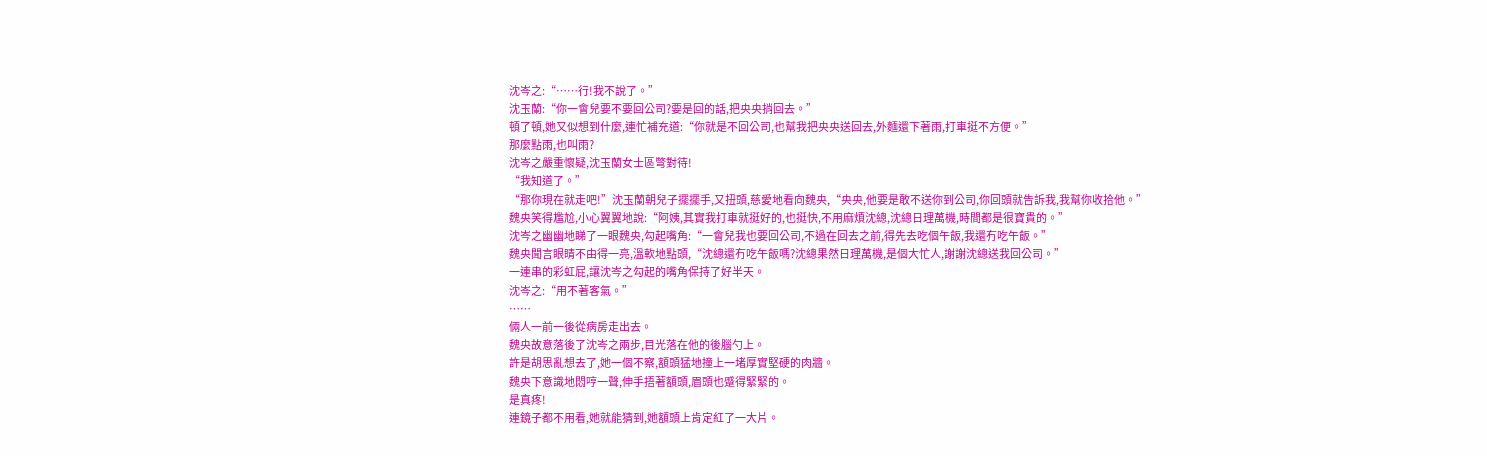沈岑之:“……行!我不說了。”
沈玉蘭:“你一會兒要不要回公司?要是回的話,把央央捎回去。”
頓了頓,她又似想到什麼,連忙補充道:“你就是不回公司,也幫我把央央送回去,外麵還下著雨,打車挺不方便。”
那麼點雨,也叫雨?
沈岑之嚴重懷疑,沈玉蘭女士區彆對待!
“我知道了。”
“那你現在就走吧!”沈玉蘭朝兒子擺擺手,又扭頭,慈愛地看向魏央,“央央,他要是敢不送你到公司,你回頭就告訴我,我幫你收拾他。”
魏央笑得尷尬,小心翼翼地說:“阿姨,其實我打車就挺好的,也挺快,不用麻煩沈總,沈總日理萬機,時間都是很寶貴的。”
沈岑之幽幽地睇了一眼魏央,勾起嘴角:“一會兒我也要回公司,不過在回去之前,得先去吃個午飯,我還冇吃午飯。”
魏央聞言眼睛不由得一亮,溫軟地點頭,“沈總還冇吃午飯嗎?沈總果然日理萬機,是個大忙人,謝謝沈總送我回公司。”
一連串的彩虹屁,讓沈岑之勾起的嘴角保持了好半天。
沈岑之:“用不著客氣。”
……
倆人一前一後從病房走出去。
魏央故意落後了沈岑之兩步,目光落在他的後腦勺上。
許是胡思亂想去了,她一個不察,額頭猛地撞上一堵厚實堅硬的肉牆。
魏央下意識地悶哼一聲,伸手捂著額頭,眉頭也蹙得緊緊的。
是真疼!
連鏡子都不用看,她就能猜到,她額頭上肯定紅了一大片。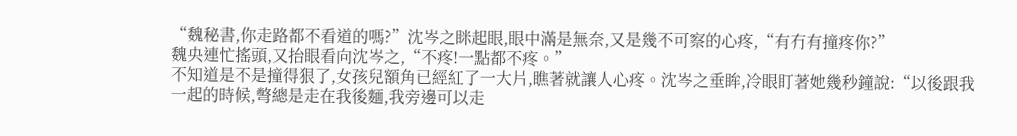“魏秘書,你走路都不看道的嗎?”沈岑之眯起眼,眼中滿是無奈,又是幾不可察的心疼,“有冇有撞疼你?”
魏央連忙搖頭,又抬眼看向沈岑之,“不疼!一點都不疼。”
不知道是不是撞得狠了,女孩兒額角已經紅了一大片,瞧著就讓人心疼。沈岑之垂眸,冷眼盯著她幾秒鐘說:“以後跟我一起的時候,彆總是走在我後麵,我旁邊可以走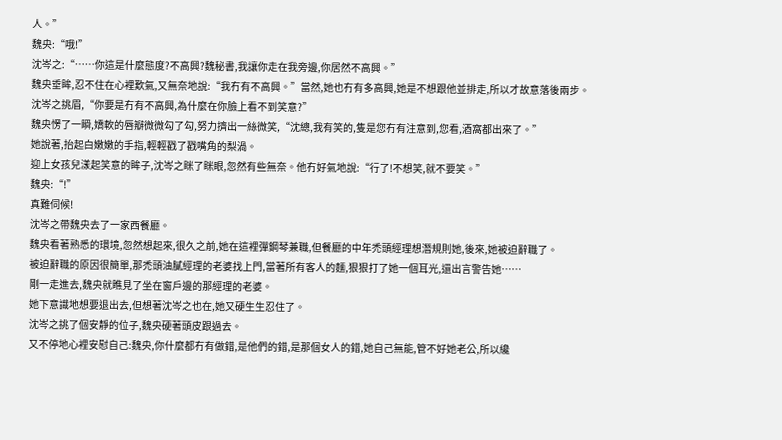人。”
魏央:“哦!”
沈岑之:“……你這是什麼態度?不高興?魏秘書,我讓你走在我旁邊,你居然不高興。”
魏央垂眸,忍不住在心裡歎氣,又無奈地說:“我冇有不高興。”當然,她也冇有多高興,她是不想跟他並排走,所以才故意落後兩步。
沈岑之挑眉,“你要是冇有不高興,為什麼在你臉上看不到笑意?”
魏央愣了一瞬,嬌軟的唇瓣微微勾了勾,努力擠出一絲微笑,“沈總,我有笑的,隻是您冇有注意到,您看,酒窩都出來了。”
她說著,抬起白嫩嫩的手指,輕輕戳了戳嘴角的梨渦。
迎上女孩兒漾起笑意的眸子,沈岑之眯了眯眼,忽然有些無奈。他冇好氣地說:“行了!不想笑,就不要笑。”
魏央:“!”
真難伺候!
沈岑之帶魏央去了一家西餐廳。
魏央看著熟悉的環境,忽然想起來,很久之前,她在這裡彈鋼琴兼職,但餐廳的中年禿頭經理想潛規則她,後來,她被迫辭職了。
被迫辭職的原因很簡單,那禿頭油膩經理的老婆找上門,當著所有客人的麵,狠狠打了她一個耳光,還出言警告她……
剛一走進去,魏央就瞧見了坐在窗戶邊的那經理的老婆。
她下意識地想要退出去,但想著沈岑之也在,她又硬生生忍住了。
沈岑之挑了個安靜的位子,魏央硬著頭皮跟過去。
又不停地心裡安慰自己:魏央,你什麼都冇有做錯,是他們的錯,是那個女人的錯,她自己無能,管不好她老公,所以纔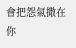會把怨氣撒在你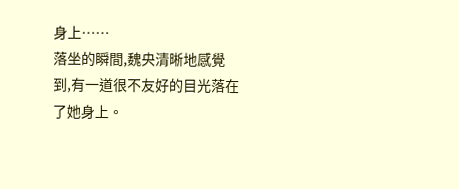身上……
落坐的瞬間,魏央清晰地感覺到,有一道很不友好的目光落在了她身上。